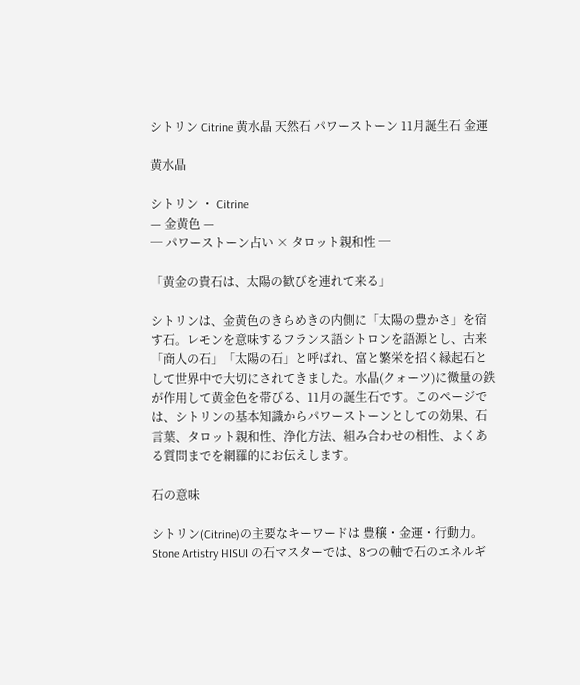シトリン Citrine 黄水晶 天然石 パワーストーン 11月誕生石 金運

黄水晶

シトリン ・ Citrine
— 金黄色 —
─ パワーストーン占い × タロット親和性 ─

「黄金の貴石は、太陽の歓びを連れて来る」

シトリンは、金黄色のきらめきの内側に「太陽の豊かさ」を宿す石。レモンを意味するフランス語シトロンを語源とし、古来「商人の石」「太陽の石」と呼ばれ、富と繁栄を招く縁起石として世界中で大切にされてきました。水晶(クォーツ)に微量の鉄が作用して黄金色を帯びる、11月の誕生石です。このページでは、シトリンの基本知識からパワーストーンとしての効果、石言葉、タロット親和性、浄化方法、組み合わせの相性、よくある質問までを網羅的にお伝えします。

石の意味

シトリン(Citrine)の主要なキーワードは 豊穣・金運・行動力。 Stone Artistry HISUI の石マスターでは、8つの軸で石のエネルギ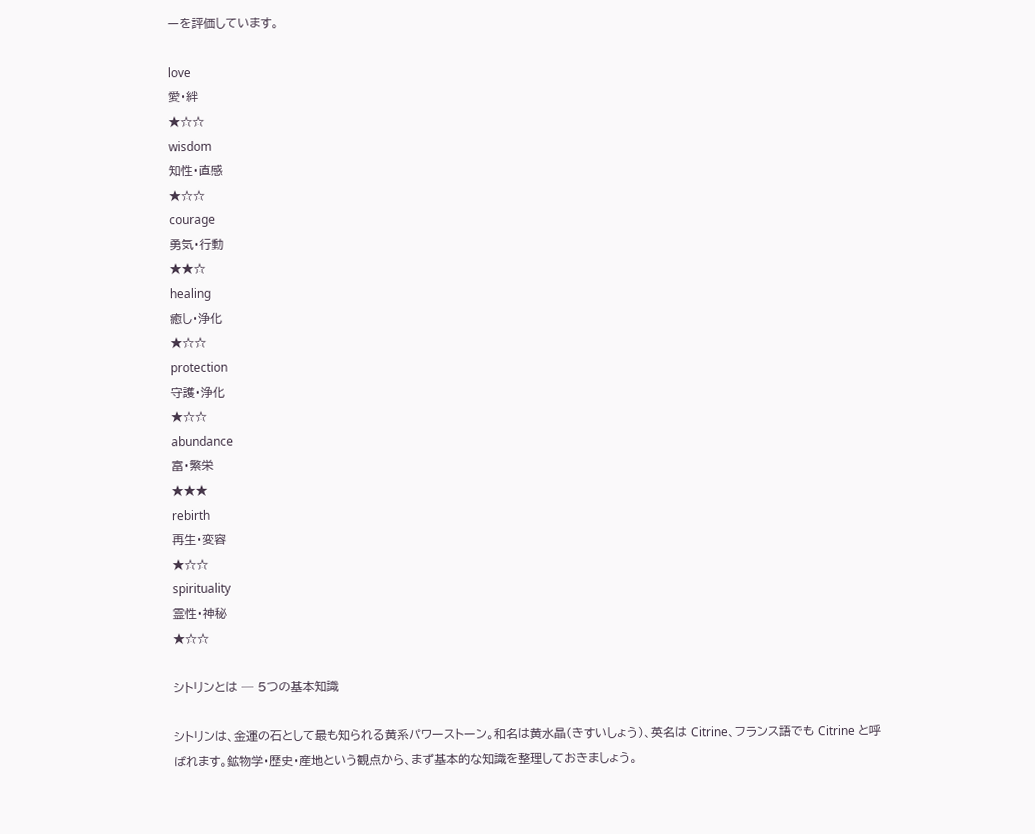ーを評価しています。

love
愛・絆
★☆☆
wisdom
知性・直感
★☆☆
courage
勇気・行動
★★☆
healing
癒し・浄化
★☆☆
protection
守護・浄化
★☆☆
abundance
富・繁栄
★★★
rebirth
再生・変容
★☆☆
spirituality
霊性・神秘
★☆☆

シトリンとは ─ 5つの基本知識

シトリンは、金運の石として最も知られる黄系パワーストーン。和名は黄水晶(きすいしょう)、英名は Citrine、フランス語でも Citrine と呼ばれます。鉱物学・歴史・産地という観点から、まず基本的な知識を整理しておきましょう。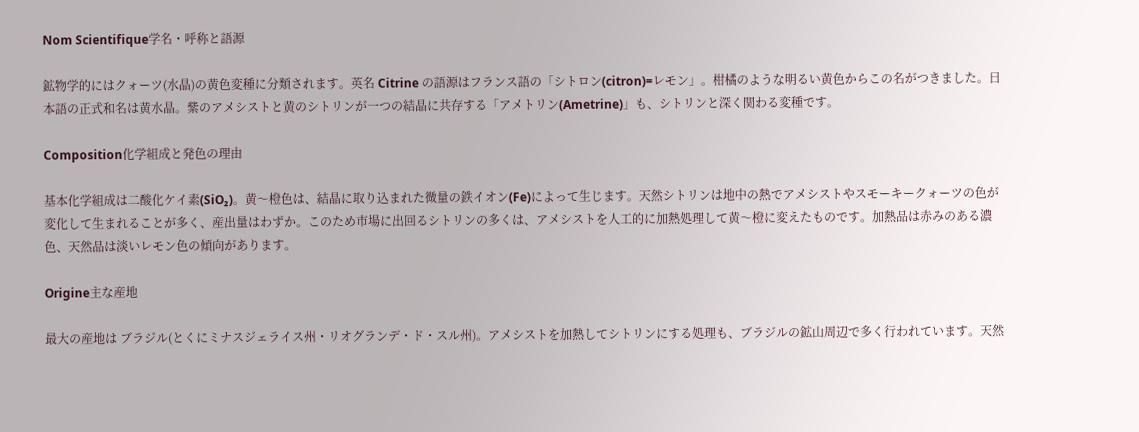Nom Scientifique学名・呼称と語源

鉱物学的にはクォーツ(水晶)の黄色変種に分類されます。英名 Citrine の語源はフランス語の「シトロン(citron)=レモン」。柑橘のような明るい黄色からこの名がつきました。日本語の正式和名は黄水晶。紫のアメシストと黄のシトリンが一つの結晶に共存する「アメトリン(Ametrine)」も、シトリンと深く関わる変種です。

Composition化学組成と発色の理由

基本化学組成は二酸化ケイ素(SiO₂)。黄〜橙色は、結晶に取り込まれた微量の鉄イオン(Fe)によって生じます。天然シトリンは地中の熱でアメシストやスモーキークォーツの色が変化して生まれることが多く、産出量はわずか。このため市場に出回るシトリンの多くは、アメシストを人工的に加熱処理して黄〜橙に変えたものです。加熱品は赤みのある濃色、天然品は淡いレモン色の傾向があります。

Origine主な産地

最大の産地は ブラジル(とくにミナスジェライス州・リオグランデ・ド・スル州)。アメシストを加熱してシトリンにする処理も、ブラジルの鉱山周辺で多く行われています。天然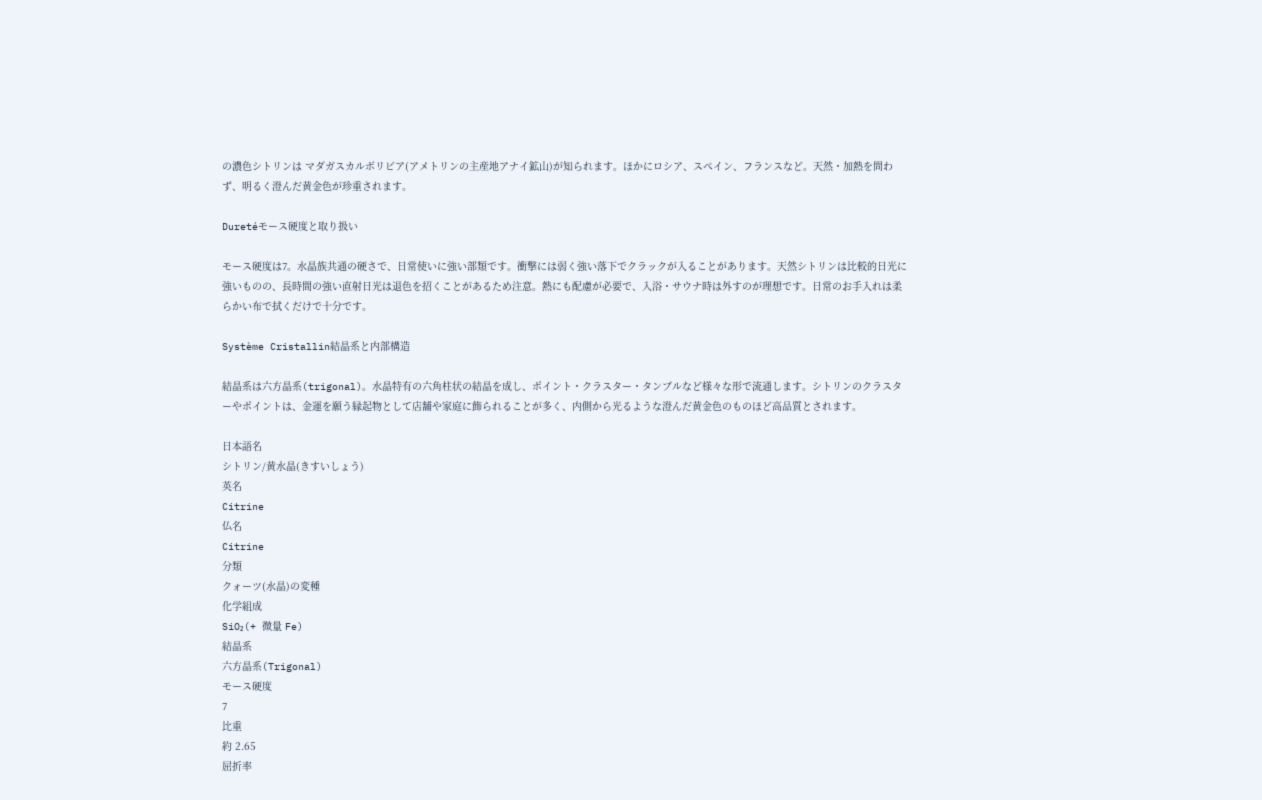の濃色シトリンは マダガスカルボリビア(アメトリンの主産地アナイ鉱山)が知られます。ほかにロシア、スペイン、フランスなど。天然・加熱を問わず、明るく澄んだ黄金色が珍重されます。

Duretéモース硬度と取り扱い

モース硬度は7。水晶族共通の硬さで、日常使いに強い部類です。衝撃には弱く強い落下でクラックが入ることがあります。天然シトリンは比較的日光に強いものの、長時間の強い直射日光は退色を招くことがあるため注意。熱にも配慮が必要で、入浴・サウナ時は外すのが理想です。日常のお手入れは柔らかい布で拭くだけで十分です。

Système Cristallin結晶系と内部構造

結晶系は六方晶系(trigonal)。水晶特有の六角柱状の結晶を成し、ポイント・クラスター・タンブルなど様々な形で流通します。シトリンのクラスターやポイントは、金運を願う縁起物として店舗や家庭に飾られることが多く、内側から光るような澄んだ黄金色のものほど高品質とされます。

日本語名
シトリン/黄水晶(きすいしょう)
英名
Citrine
仏名
Citrine
分類
クォーツ(水晶)の変種
化学組成
SiO₂(+ 微量 Fe)
結晶系
六方晶系(Trigonal)
モース硬度
7
比重
約 2.65
屈折率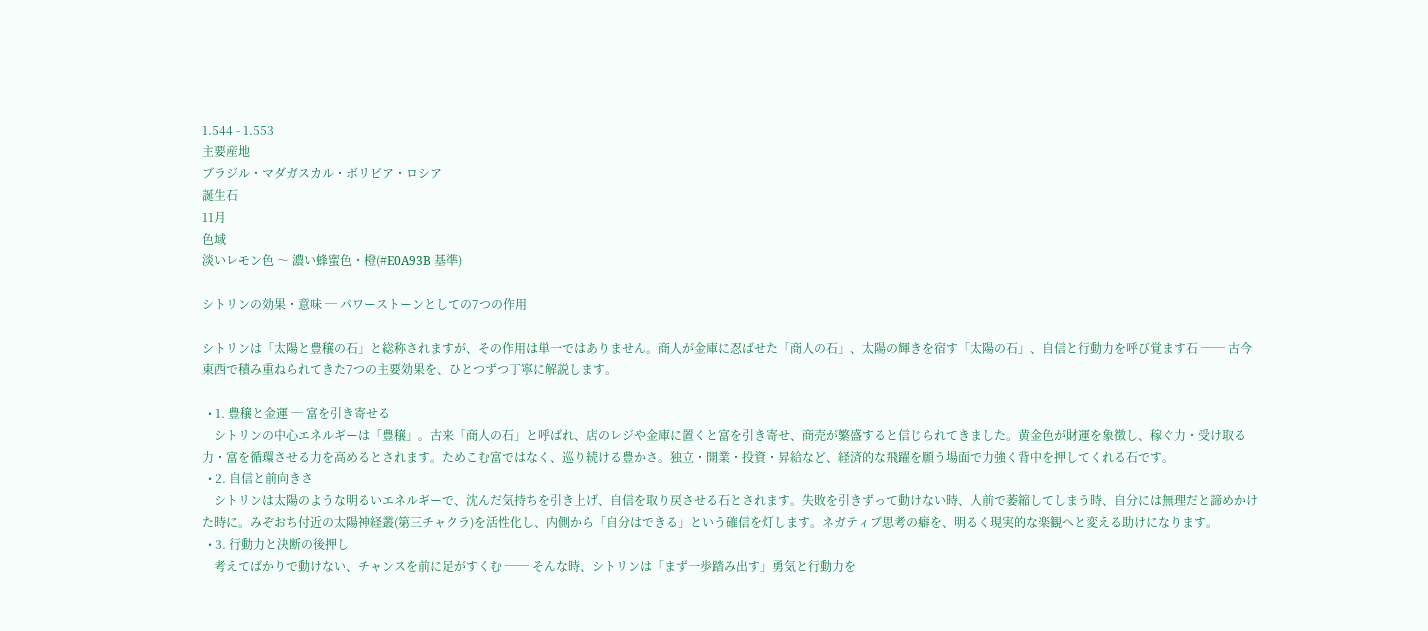1.544 - 1.553
主要産地
ブラジル・マダガスカル・ボリビア・ロシア
誕生石
11月
色域
淡いレモン色 〜 濃い蜂蜜色・橙(#E0A93B 基準)

シトリンの効果・意味 ─ パワーストーンとしての7つの作用

シトリンは「太陽と豊穣の石」と総称されますが、その作用は単一ではありません。商人が金庫に忍ばせた「商人の石」、太陽の輝きを宿す「太陽の石」、自信と行動力を呼び覚ます石 ── 古今東西で積み重ねられてきた7つの主要効果を、ひとつずつ丁寧に解説します。

  • 1. 豊穣と金運 ─ 富を引き寄せる
    シトリンの中心エネルギーは「豊穣」。古来「商人の石」と呼ばれ、店のレジや金庫に置くと富を引き寄せ、商売が繁盛すると信じられてきました。黄金色が財運を象徴し、稼ぐ力・受け取る力・富を循環させる力を高めるとされます。ためこむ富ではなく、巡り続ける豊かさ。独立・開業・投資・昇給など、経済的な飛躍を願う場面で力強く背中を押してくれる石です。
  • 2. 自信と前向きさ
    シトリンは太陽のような明るいエネルギーで、沈んだ気持ちを引き上げ、自信を取り戻させる石とされます。失敗を引きずって動けない時、人前で萎縮してしまう時、自分には無理だと諦めかけた時に。みぞおち付近の太陽神経叢(第三チャクラ)を活性化し、内側から「自分はできる」という確信を灯します。ネガティブ思考の癖を、明るく現実的な楽観へと変える助けになります。
  • 3. 行動力と決断の後押し
    考えてばかりで動けない、チャンスを前に足がすくむ ── そんな時、シトリンは「まず一歩踏み出す」勇気と行動力を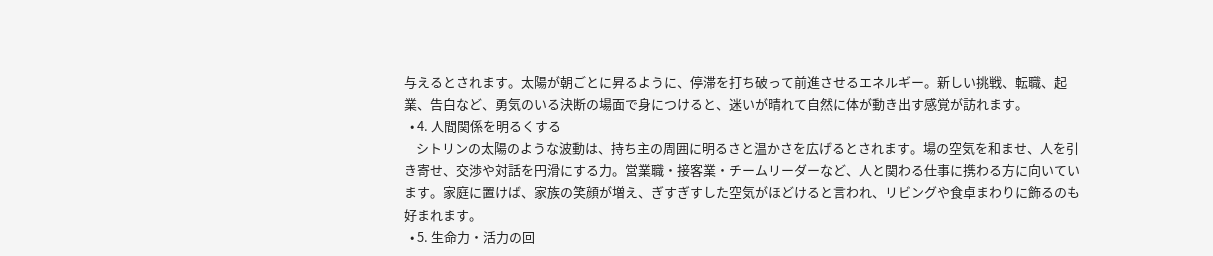与えるとされます。太陽が朝ごとに昇るように、停滞を打ち破って前進させるエネルギー。新しい挑戦、転職、起業、告白など、勇気のいる決断の場面で身につけると、迷いが晴れて自然に体が動き出す感覚が訪れます。
  • 4. 人間関係を明るくする
    シトリンの太陽のような波動は、持ち主の周囲に明るさと温かさを広げるとされます。場の空気を和ませ、人を引き寄せ、交渉や対話を円滑にする力。営業職・接客業・チームリーダーなど、人と関わる仕事に携わる方に向いています。家庭に置けば、家族の笑顔が増え、ぎすぎすした空気がほどけると言われ、リビングや食卓まわりに飾るのも好まれます。
  • 5. 生命力・活力の回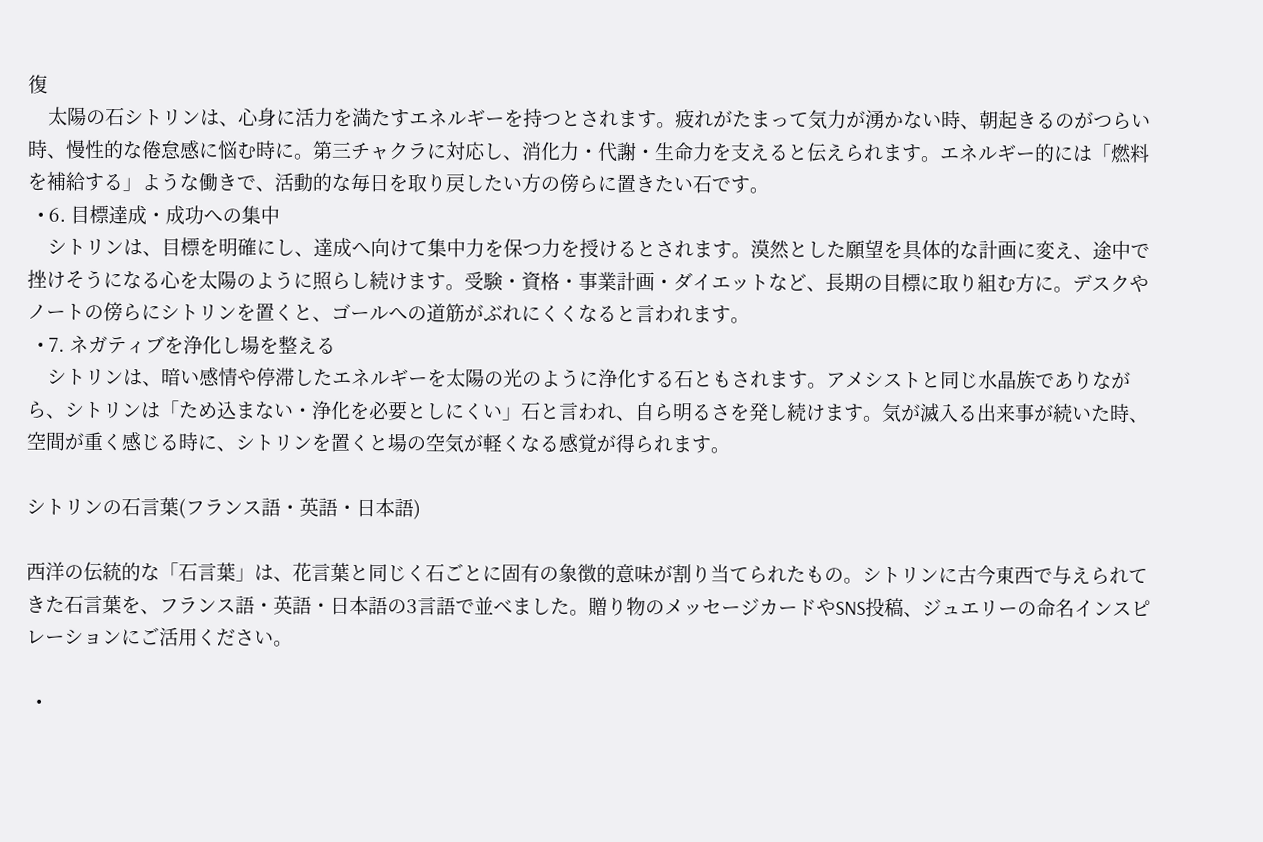復
    太陽の石シトリンは、心身に活力を満たすエネルギーを持つとされます。疲れがたまって気力が湧かない時、朝起きるのがつらい時、慢性的な倦怠感に悩む時に。第三チャクラに対応し、消化力・代謝・生命力を支えると伝えられます。エネルギー的には「燃料を補給する」ような働きで、活動的な毎日を取り戻したい方の傍らに置きたい石です。
  • 6. 目標達成・成功への集中
    シトリンは、目標を明確にし、達成へ向けて集中力を保つ力を授けるとされます。漠然とした願望を具体的な計画に変え、途中で挫けそうになる心を太陽のように照らし続けます。受験・資格・事業計画・ダイエットなど、長期の目標に取り組む方に。デスクやノートの傍らにシトリンを置くと、ゴールへの道筋がぶれにくくなると言われます。
  • 7. ネガティブを浄化し場を整える
    シトリンは、暗い感情や停滞したエネルギーを太陽の光のように浄化する石ともされます。アメシストと同じ水晶族でありながら、シトリンは「ため込まない・浄化を必要としにくい」石と言われ、自ら明るさを発し続けます。気が滅入る出来事が続いた時、空間が重く感じる時に、シトリンを置くと場の空気が軽くなる感覚が得られます。

シトリンの石言葉(フランス語・英語・日本語)

西洋の伝統的な「石言葉」は、花言葉と同じく石ごとに固有の象徴的意味が割り当てられたもの。シトリンに古今東西で与えられてきた石言葉を、フランス語・英語・日本語の3言語で並べました。贈り物のメッセージカードやSNS投稿、ジュエリーの命名インスピレーションにご活用ください。

  •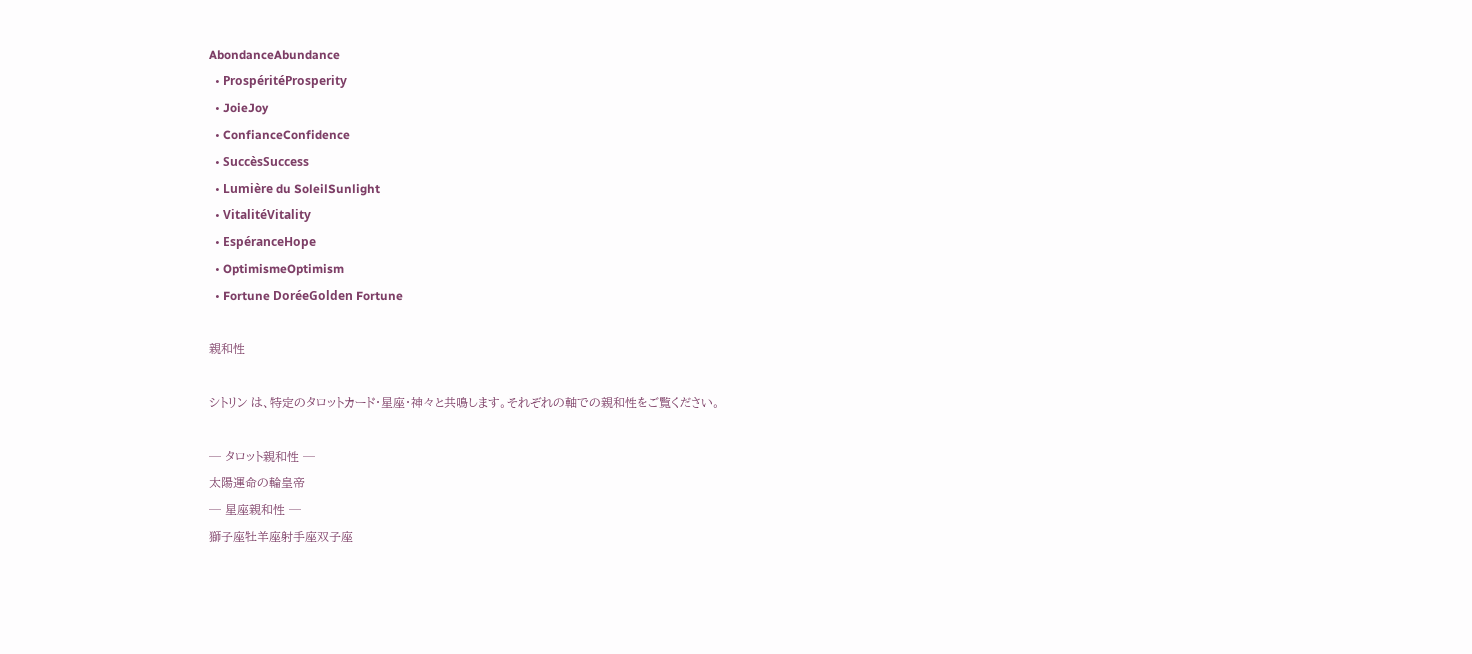AbondanceAbundance
  • ProspéritéProsperity
  • JoieJoy
  • ConfianceConfidence
  • SuccèsSuccess
  • Lumière du SoleilSunlight
  • VitalitéVitality
  • EspéranceHope
  • OptimismeOptimism
  • Fortune DoréeGolden Fortune

親和性

シトリン は、特定のタロットカード・星座・神々と共鳴します。それぞれの軸での親和性をご覧ください。

─ タロット親和性 ─
太陽運命の輪皇帝
─ 星座親和性 ─
獅子座牡羊座射手座双子座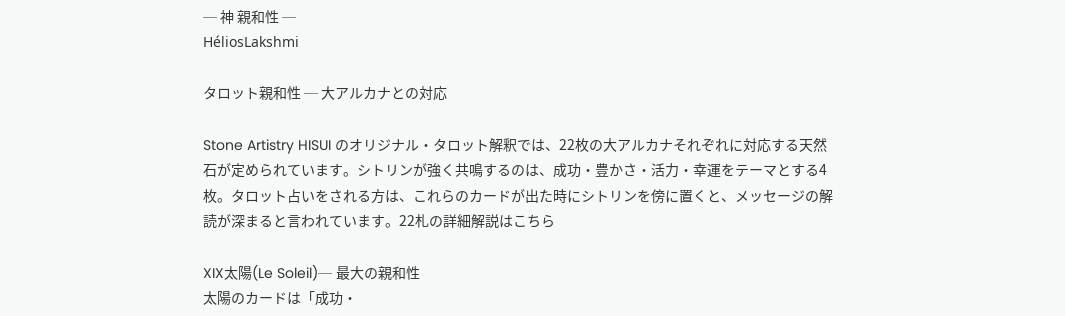─ 神 親和性 ─
HéliosLakshmi

タロット親和性 ─ 大アルカナとの対応

Stone Artistry HISUI のオリジナル・タロット解釈では、22枚の大アルカナそれぞれに対応する天然石が定められています。シトリンが強く共鳴するのは、成功・豊かさ・活力・幸運をテーマとする4枚。タロット占いをされる方は、これらのカードが出た時にシトリンを傍に置くと、メッセージの解読が深まると言われています。22札の詳細解説はこちら

XIX太陽(Le Soleil)─ 最大の親和性
太陽のカードは「成功・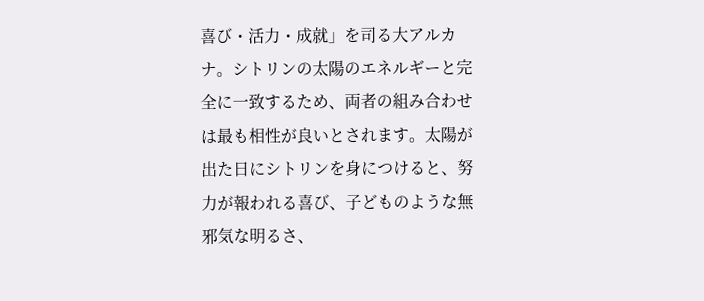喜び・活力・成就」を司る大アルカナ。シトリンの太陽のエネルギーと完全に一致するため、両者の組み合わせは最も相性が良いとされます。太陽が出た日にシトリンを身につけると、努力が報われる喜び、子どものような無邪気な明るさ、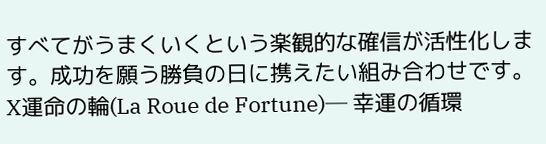すべてがうまくいくという楽観的な確信が活性化します。成功を願う勝負の日に携えたい組み合わせです。
X運命の輪(La Roue de Fortune)─ 幸運の循環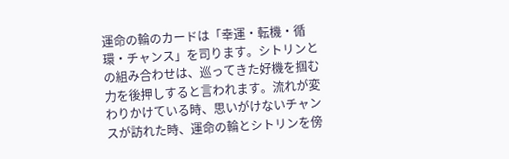運命の輪のカードは「幸運・転機・循環・チャンス」を司ります。シトリンとの組み合わせは、巡ってきた好機を掴む力を後押しすると言われます。流れが変わりかけている時、思いがけないチャンスが訪れた時、運命の輪とシトリンを傍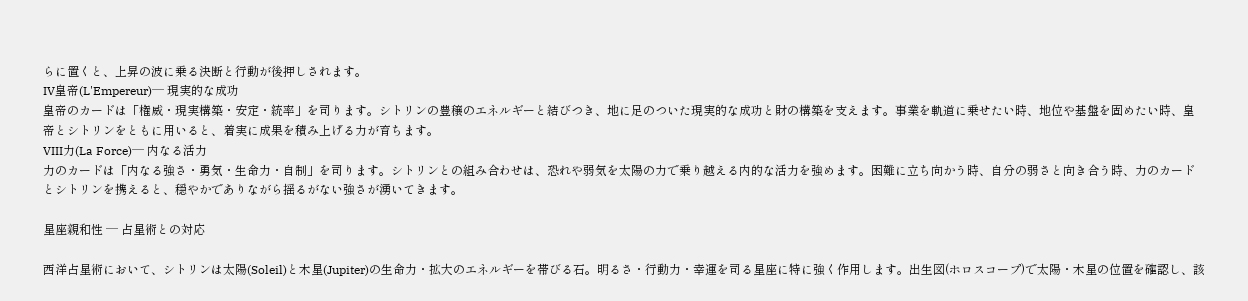らに置くと、上昇の波に乗る決断と行動が後押しされます。
IV皇帝(L'Empereur)─ 現実的な成功
皇帝のカードは「権威・現実構築・安定・統率」を司ります。シトリンの豊穣のエネルギーと結びつき、地に足のついた現実的な成功と財の構築を支えます。事業を軌道に乗せたい時、地位や基盤を固めたい時、皇帝とシトリンをともに用いると、着実に成果を積み上げる力が育ちます。
VIII力(La Force)─ 内なる活力
力のカードは「内なる強さ・勇気・生命力・自制」を司ります。シトリンとの組み合わせは、恐れや弱気を太陽の力で乗り越える内的な活力を強めます。困難に立ち向かう時、自分の弱さと向き合う時、力のカードとシトリンを携えると、穏やかでありながら揺るがない強さが湧いてきます。

星座親和性 ─ 占星術との対応

西洋占星術において、シトリンは太陽(Soleil)と木星(Jupiter)の生命力・拡大のエネルギーを帯びる石。明るさ・行動力・幸運を司る星座に特に強く作用します。出生図(ホロスコープ)で太陽・木星の位置を確認し、該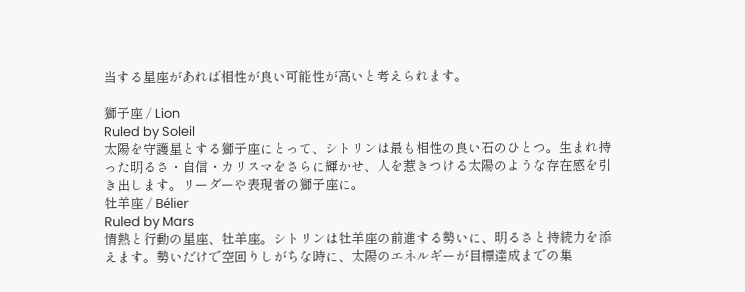当する星座があれば相性が良い可能性が高いと考えられます。

獅子座 / Lion
Ruled by Soleil
太陽を守護星とする獅子座にとって、シトリンは最も相性の良い石のひとつ。生まれ持った明るさ・自信・カリスマをさらに輝かせ、人を惹きつける太陽のような存在感を引き出します。リーダーや表現者の獅子座に。
牡羊座 / Bélier
Ruled by Mars
情熱と行動の星座、牡羊座。シトリンは牡羊座の前進する勢いに、明るさと持続力を添えます。勢いだけで空回りしがちな時に、太陽のエネルギーが目標達成までの集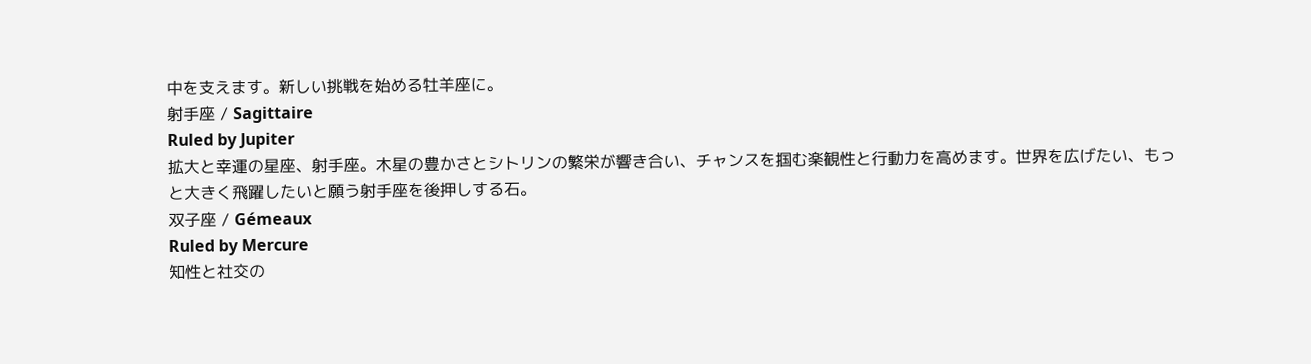中を支えます。新しい挑戦を始める牡羊座に。
射手座 / Sagittaire
Ruled by Jupiter
拡大と幸運の星座、射手座。木星の豊かさとシトリンの繁栄が響き合い、チャンスを掴む楽観性と行動力を高めます。世界を広げたい、もっと大きく飛躍したいと願う射手座を後押しする石。
双子座 / Gémeaux
Ruled by Mercure
知性と社交の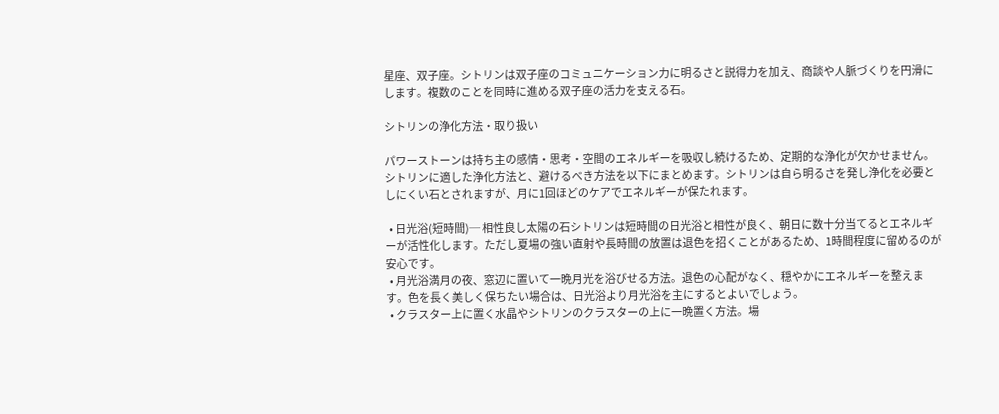星座、双子座。シトリンは双子座のコミュニケーション力に明るさと説得力を加え、商談や人脈づくりを円滑にします。複数のことを同時に進める双子座の活力を支える石。

シトリンの浄化方法・取り扱い

パワーストーンは持ち主の感情・思考・空間のエネルギーを吸収し続けるため、定期的な浄化が欠かせません。シトリンに適した浄化方法と、避けるべき方法を以下にまとめます。シトリンは自ら明るさを発し浄化を必要としにくい石とされますが、月に1回ほどのケアでエネルギーが保たれます。

  • 日光浴(短時間)─ 相性良し太陽の石シトリンは短時間の日光浴と相性が良く、朝日に数十分当てるとエネルギーが活性化します。ただし夏場の強い直射や長時間の放置は退色を招くことがあるため、1時間程度に留めるのが安心です。
  • 月光浴満月の夜、窓辺に置いて一晩月光を浴びせる方法。退色の心配がなく、穏やかにエネルギーを整えます。色を長く美しく保ちたい場合は、日光浴より月光浴を主にするとよいでしょう。
  • クラスター上に置く水晶やシトリンのクラスターの上に一晩置く方法。場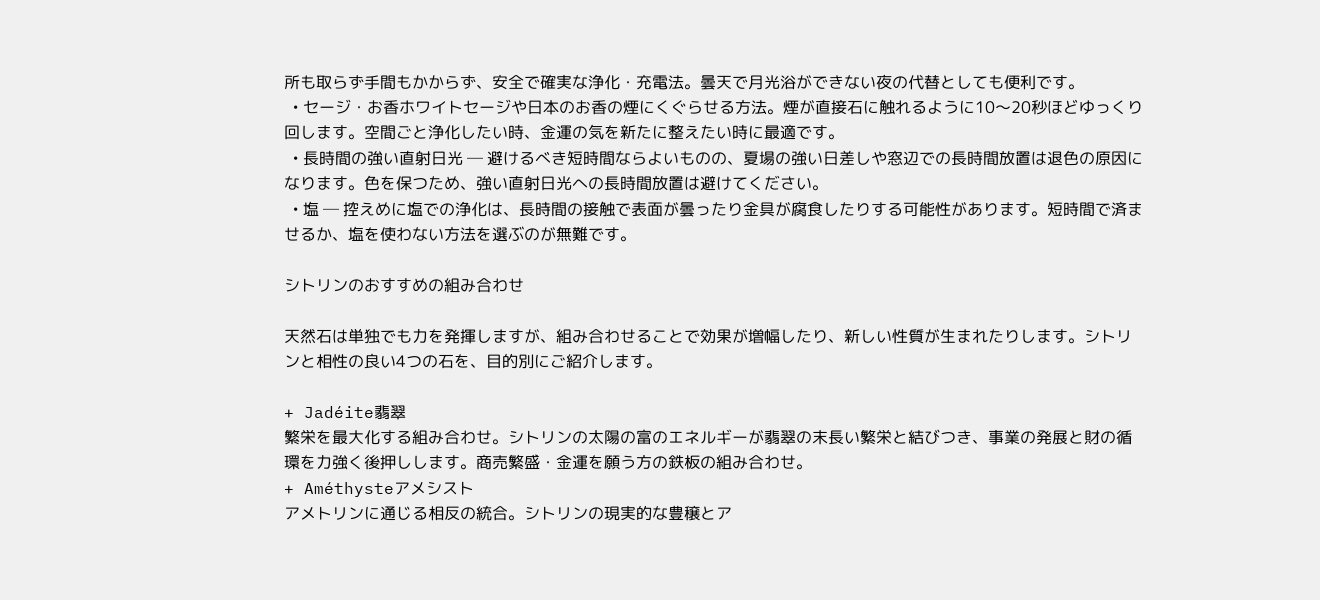所も取らず手間もかからず、安全で確実な浄化・充電法。曇天で月光浴ができない夜の代替としても便利です。
  • セージ・お香ホワイトセージや日本のお香の煙にくぐらせる方法。煙が直接石に触れるように10〜20秒ほどゆっくり回します。空間ごと浄化したい時、金運の気を新たに整えたい時に最適です。
  • 長時間の強い直射日光 ─ 避けるべき短時間ならよいものの、夏場の強い日差しや窓辺での長時間放置は退色の原因になります。色を保つため、強い直射日光への長時間放置は避けてください。
  • 塩 ─ 控えめに塩での浄化は、長時間の接触で表面が曇ったり金具が腐食したりする可能性があります。短時間で済ませるか、塩を使わない方法を選ぶのが無難です。

シトリンのおすすめの組み合わせ

天然石は単独でも力を発揮しますが、組み合わせることで効果が増幅したり、新しい性質が生まれたりします。シトリンと相性の良い4つの石を、目的別にご紹介します。

+ Jadéite翡翠
繁栄を最大化する組み合わせ。シトリンの太陽の富のエネルギーが翡翠の末長い繁栄と結びつき、事業の発展と財の循環を力強く後押しします。商売繁盛・金運を願う方の鉄板の組み合わせ。
+ Améthysteアメシスト
アメトリンに通じる相反の統合。シトリンの現実的な豊穣とア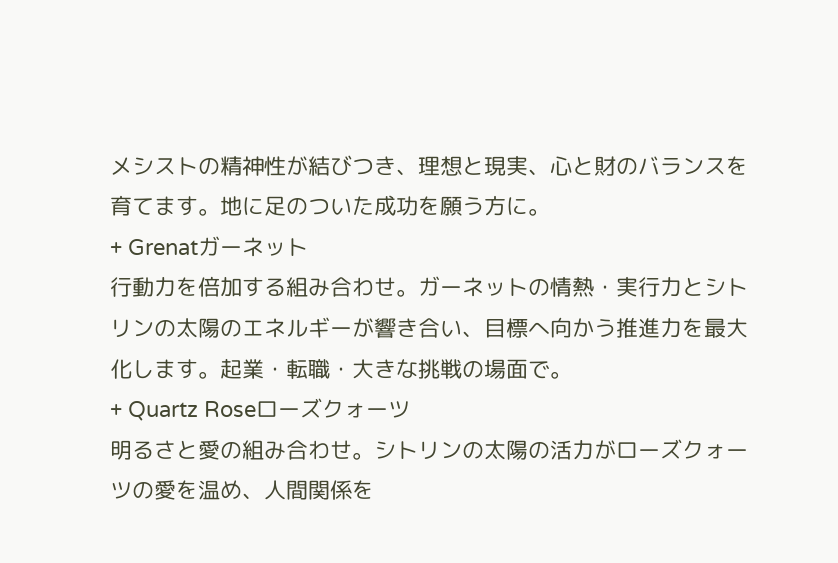メシストの精神性が結びつき、理想と現実、心と財のバランスを育てます。地に足のついた成功を願う方に。
+ Grenatガーネット
行動力を倍加する組み合わせ。ガーネットの情熱・実行力とシトリンの太陽のエネルギーが響き合い、目標へ向かう推進力を最大化します。起業・転職・大きな挑戦の場面で。
+ Quartz Roseローズクォーツ
明るさと愛の組み合わせ。シトリンの太陽の活力がローズクォーツの愛を温め、人間関係を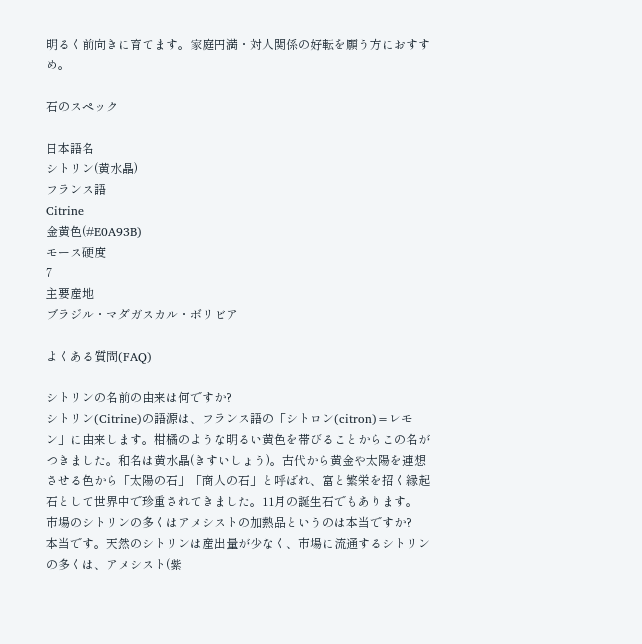明るく前向きに育てます。家庭円満・対人関係の好転を願う方におすすめ。

石のスペック

日本語名
シトリン(黄水晶)
フランス語
Citrine
金黄色(#E0A93B)
モース硬度
7
主要産地
ブラジル・マダガスカル・ボリビア

よくある質問(FAQ)

シトリンの名前の由来は何ですか?
シトリン(Citrine)の語源は、フランス語の「シトロン(citron)=レモン」に由来します。柑橘のような明るい黄色を帯びることからこの名がつきました。和名は黄水晶(きすいしょう)。古代から黄金や太陽を連想させる色から「太陽の石」「商人の石」と呼ばれ、富と繁栄を招く縁起石として世界中で珍重されてきました。11月の誕生石でもあります。
市場のシトリンの多くはアメシストの加熱品というのは本当ですか?
本当です。天然のシトリンは産出量が少なく、市場に流通するシトリンの多くは、アメシスト(紫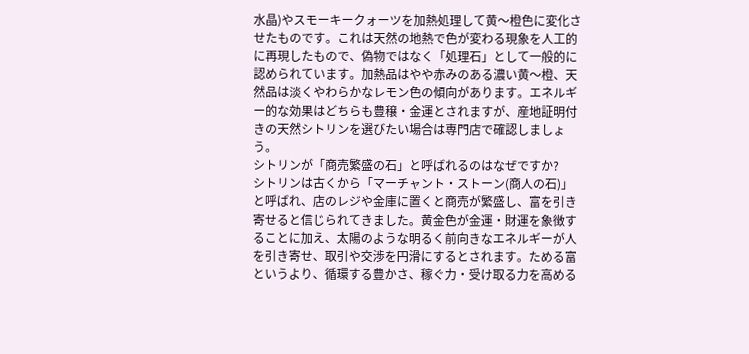水晶)やスモーキークォーツを加熱処理して黄〜橙色に変化させたものです。これは天然の地熱で色が変わる現象を人工的に再現したもので、偽物ではなく「処理石」として一般的に認められています。加熱品はやや赤みのある濃い黄〜橙、天然品は淡くやわらかなレモン色の傾向があります。エネルギー的な効果はどちらも豊穣・金運とされますが、産地証明付きの天然シトリンを選びたい場合は専門店で確認しましょう。
シトリンが「商売繁盛の石」と呼ばれるのはなぜですか?
シトリンは古くから「マーチャント・ストーン(商人の石)」と呼ばれ、店のレジや金庫に置くと商売が繁盛し、富を引き寄せると信じられてきました。黄金色が金運・財運を象徴することに加え、太陽のような明るく前向きなエネルギーが人を引き寄せ、取引や交渉を円滑にするとされます。ためる富というより、循環する豊かさ、稼ぐ力・受け取る力を高める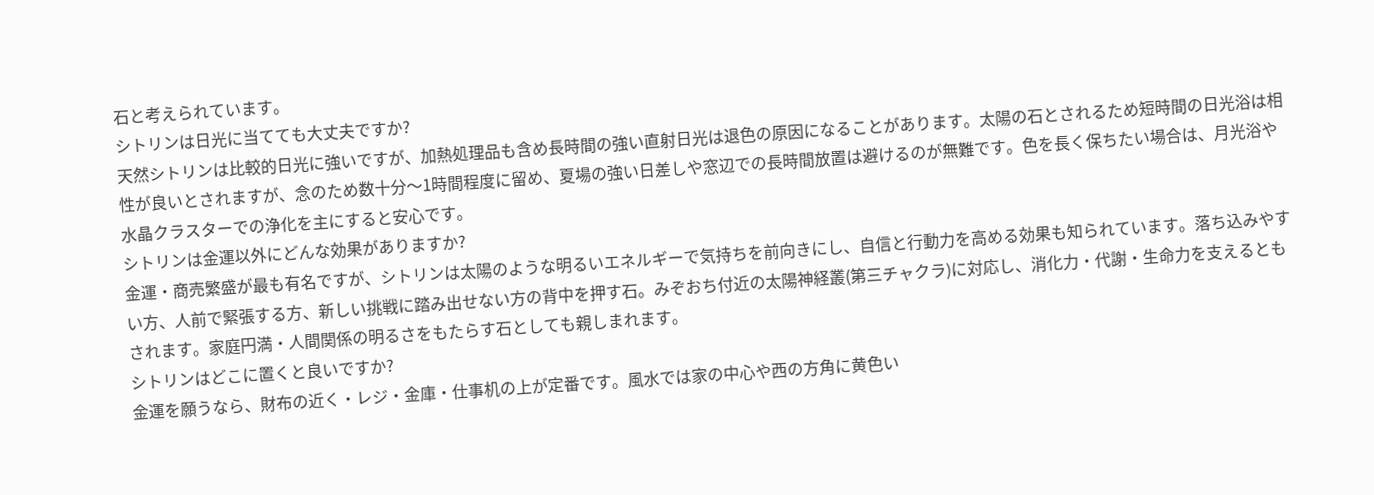石と考えられています。
シトリンは日光に当てても大丈夫ですか?
天然シトリンは比較的日光に強いですが、加熱処理品も含め長時間の強い直射日光は退色の原因になることがあります。太陽の石とされるため短時間の日光浴は相性が良いとされますが、念のため数十分〜1時間程度に留め、夏場の強い日差しや窓辺での長時間放置は避けるのが無難です。色を長く保ちたい場合は、月光浴や水晶クラスターでの浄化を主にすると安心です。
シトリンは金運以外にどんな効果がありますか?
金運・商売繁盛が最も有名ですが、シトリンは太陽のような明るいエネルギーで気持ちを前向きにし、自信と行動力を高める効果も知られています。落ち込みやすい方、人前で緊張する方、新しい挑戦に踏み出せない方の背中を押す石。みぞおち付近の太陽神経叢(第三チャクラ)に対応し、消化力・代謝・生命力を支えるともされます。家庭円満・人間関係の明るさをもたらす石としても親しまれます。
シトリンはどこに置くと良いですか?
金運を願うなら、財布の近く・レジ・金庫・仕事机の上が定番です。風水では家の中心や西の方角に黄色い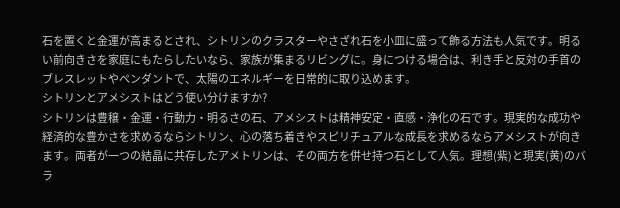石を置くと金運が高まるとされ、シトリンのクラスターやさざれ石を小皿に盛って飾る方法も人気です。明るい前向きさを家庭にもたらしたいなら、家族が集まるリビングに。身につける場合は、利き手と反対の手首のブレスレットやペンダントで、太陽のエネルギーを日常的に取り込めます。
シトリンとアメシストはどう使い分けますか?
シトリンは豊穣・金運・行動力・明るさの石、アメシストは精神安定・直感・浄化の石です。現実的な成功や経済的な豊かさを求めるならシトリン、心の落ち着きやスピリチュアルな成長を求めるならアメシストが向きます。両者が一つの結晶に共存したアメトリンは、その両方を併せ持つ石として人気。理想(紫)と現実(黄)のバラ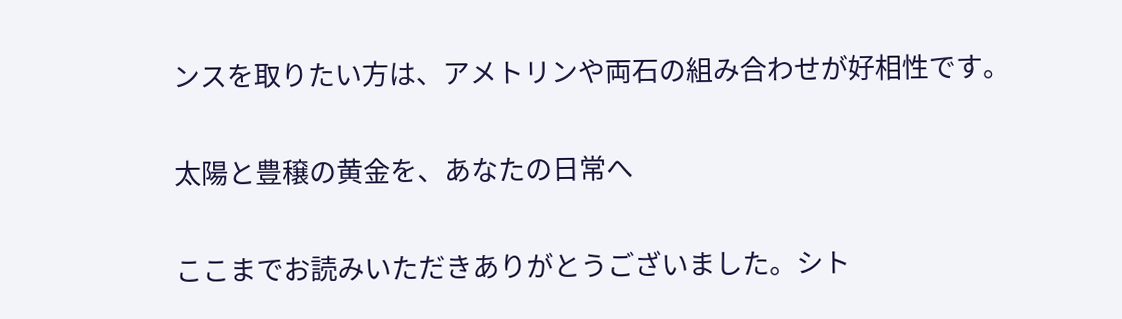ンスを取りたい方は、アメトリンや両石の組み合わせが好相性です。

太陽と豊穣の黄金を、あなたの日常へ

ここまでお読みいただきありがとうございました。シト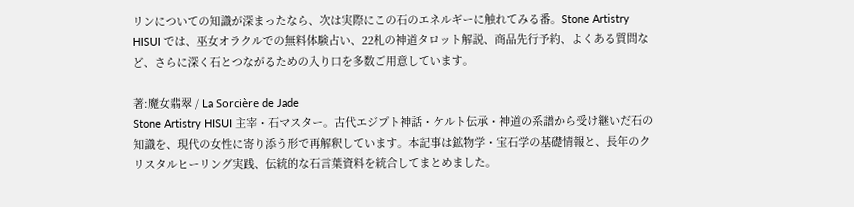リンについての知識が深まったなら、次は実際にこの石のエネルギーに触れてみる番。Stone Artistry HISUI では、巫女オラクルでの無料体験占い、22札の神道タロット解説、商品先行予約、よくある質問など、さらに深く石とつながるための入り口を多数ご用意しています。

著:魔女翡翠 / La Sorcière de Jade
Stone Artistry HISUI 主宰・石マスター。古代エジプト神話・ケルト伝承・神道の系譜から受け継いだ石の知識を、現代の女性に寄り添う形で再解釈しています。本記事は鉱物学・宝石学の基礎情報と、長年のクリスタルヒーリング実践、伝統的な石言葉資料を統合してまとめました。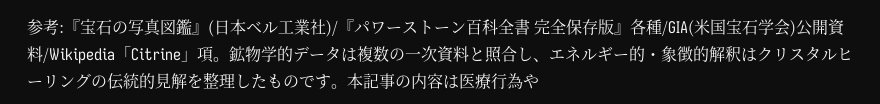参考:『宝石の写真図鑑』(日本ベル工業社)/『パワーストーン百科全書 完全保存版』各種/GIA(米国宝石学会)公開資料/Wikipedia「Citrine」項。鉱物学的データは複数の一次資料と照合し、エネルギー的・象徴的解釈はクリスタルヒーリングの伝統的見解を整理したものです。本記事の内容は医療行為や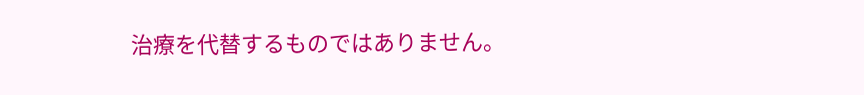治療を代替するものではありません。